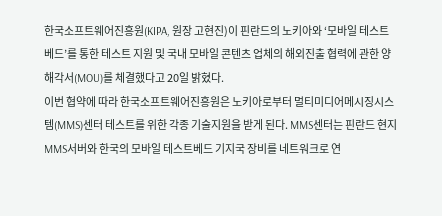한국소프트웨어진흥원(KIPA, 원장 고현진)이 핀란드의 노키아와 ‘모바일 테스트베드’를 통한 테스트 지원 및 국내 모바일 콘텐츠 업체의 해외진출 협력에 관한 양해각서(MOU)를 체결했다고 20일 밝혔다.
이번 협약에 따라 한국소프트웨어진흥원은 노키아로부터 멀티미디어메시징시스템(MMS)센터 테스트를 위한 각종 기술지원을 받게 된다. MMS센터는 핀란드 현지 MMS서버와 한국의 모바일 테스트베드 기지국 장비를 네트워크로 연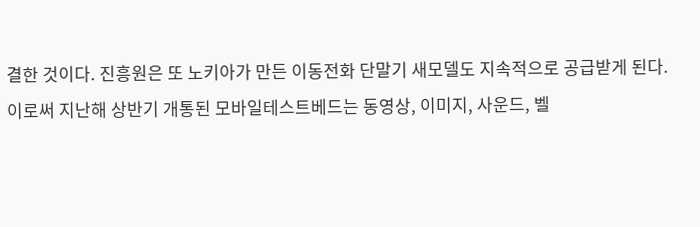결한 것이다. 진흥원은 또 노키아가 만든 이동전화 단말기 새모델도 지속적으로 공급받게 된다.
이로써 지난해 상반기 개통된 모바일테스트베드는 동영상, 이미지, 사운드, 벨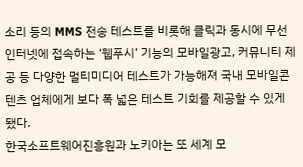소리 등의 MMS 전송 테스트를 비롯해 클릭과 동시에 무선인터넷에 접속하는 ‘웹푸시’ 기능의 모바일광고, 커뮤니티 제공 등 다양한 멀티미디어 테스트가 가능해져 국내 모바일콘텐츠 업체에게 보다 폭 넓은 테스트 기회를 제공할 수 있게 됐다.
한국소프트웨어진흥원과 노키아는 또 세계 모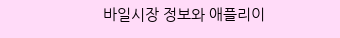바일시장 정보와 애플리이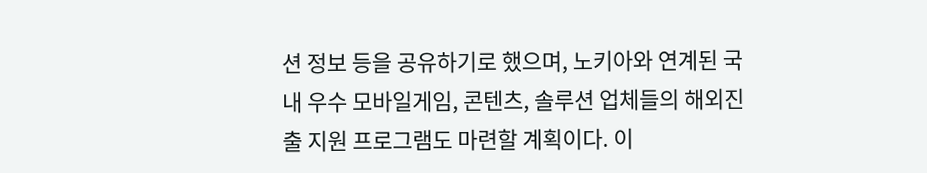션 정보 등을 공유하기로 했으며, 노키아와 연계된 국내 우수 모바일게임, 콘텐츠, 솔루션 업체들의 해외진출 지원 프로그램도 마련할 계획이다. 이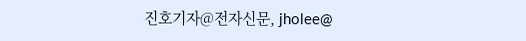진호기자@전자신문, jholee@